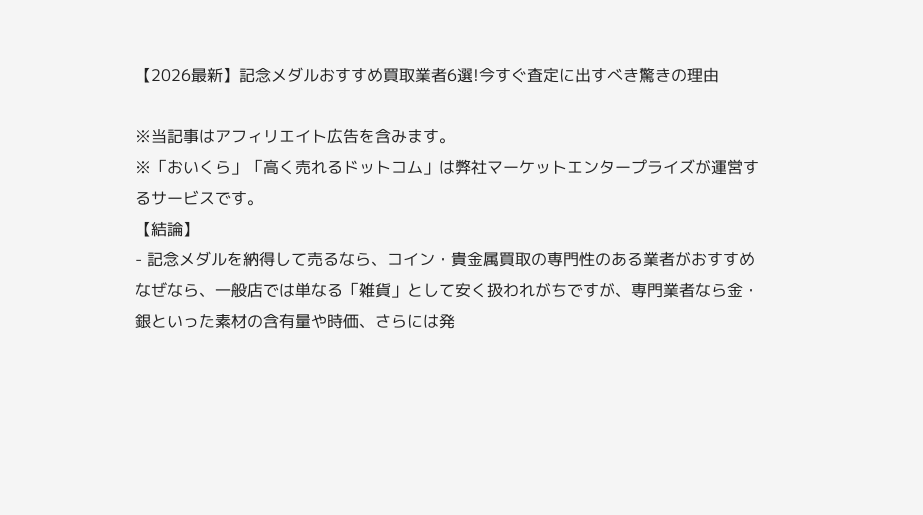【2026最新】記念メダルおすすめ買取業者6選!今すぐ査定に出すべき驚きの理由

※当記事はアフィリエイト広告を含みます。
※「おいくら」「高く売れるドットコム」は弊社マーケットエンタープライズが運営するサービスです。
【結論】
- 記念メダルを納得して売るなら、コイン・貴金属買取の専門性のある業者がおすすめ
なぜなら、一般店では単なる「雑貨」として安く扱われがちですが、専門業者なら金・銀といった素材の含有量や時価、さらには発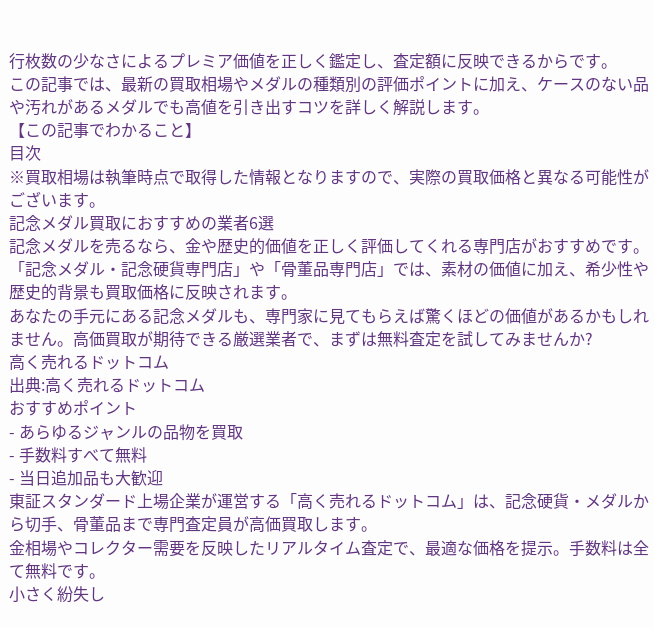行枚数の少なさによるプレミア価値を正しく鑑定し、査定額に反映できるからです。
この記事では、最新の買取相場やメダルの種類別の評価ポイントに加え、ケースのない品や汚れがあるメダルでも高値を引き出すコツを詳しく解説します。
【この記事でわかること】
目次
※買取相場は執筆時点で取得した情報となりますので、実際の買取価格と異なる可能性がございます。
記念メダル買取におすすめの業者6選
記念メダルを売るなら、金や歴史的価値を正しく評価してくれる専門店がおすすめです。
「記念メダル・記念硬貨専門店」や「骨董品専門店」では、素材の価値に加え、希少性や歴史的背景も買取価格に反映されます。
あなたの手元にある記念メダルも、専門家に見てもらえば驚くほどの価値があるかもしれません。高価買取が期待できる厳選業者で、まずは無料査定を試してみませんか?
高く売れるドットコム
出典:高く売れるドットコム
おすすめポイント
- あらゆるジャンルの品物を買取
- 手数料すべて無料
- 当日追加品も大歓迎
東証スタンダード上場企業が運営する「高く売れるドットコム」は、記念硬貨・メダルから切手、骨董品まで専門査定員が高価買取します。
金相場やコレクター需要を反映したリアルタイム査定で、最適な価格を提示。手数料は全て無料です。
小さく紛失し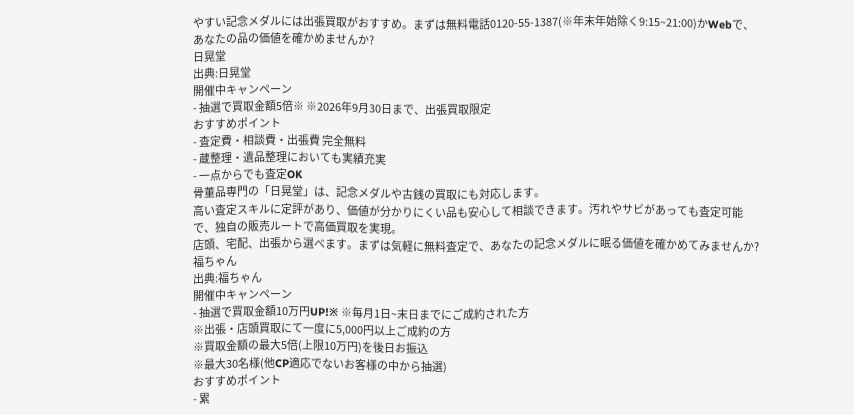やすい記念メダルには出張買取がおすすめ。まずは無料電話0120-55-1387(※年末年始除く9:15~21:00)かWebで、あなたの品の価値を確かめませんか?
日晃堂
出典:日晃堂
開催中キャンペーン
- 抽選で買取金額5倍※ ※2026年9月30日まで、出張買取限定
おすすめポイント
- 査定費・相談費・出張費 完全無料
- 蔵整理・遺品整理においても実績充実
- 一点からでも査定OK
骨董品専門の「日晃堂」は、記念メダルや古銭の買取にも対応します。
高い査定スキルに定評があり、価値が分かりにくい品も安心して相談できます。汚れやサビがあっても査定可能で、独自の販売ルートで高価買取を実現。
店頭、宅配、出張から選べます。まずは気軽に無料査定で、あなたの記念メダルに眠る価値を確かめてみませんか?
福ちゃん
出典:福ちゃん
開催中キャンペーン
- 抽選で買取金額10万円UP!※ ※毎月1日~末日までにご成約された方
※出張・店頭買取にて一度に5,000円以上ご成約の方
※買取金額の最大5倍(上限10万円)を後日お振込
※最大30名様(他CP適応でないお客様の中から抽選)
おすすめポイント
- 累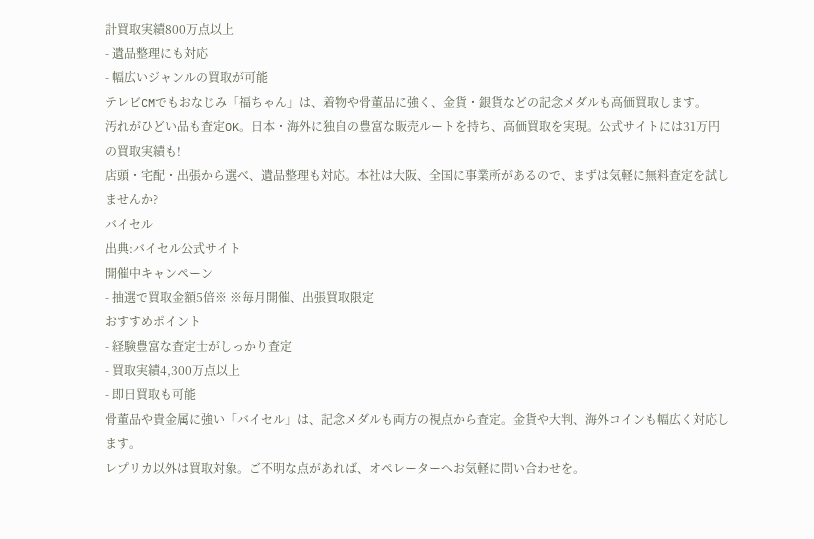計買取実績800万点以上
- 遺品整理にも対応
- 幅広いジャンルの買取が可能
テレビCMでもおなじみ「福ちゃん」は、着物や骨董品に強く、金貨・銀貨などの記念メダルも高価買取します。
汚れがひどい品も査定OK。日本・海外に独自の豊富な販売ルートを持ち、高価買取を実現。公式サイトには31万円の買取実績も!
店頭・宅配・出張から選べ、遺品整理も対応。本社は大阪、全国に事業所があるので、まずは気軽に無料査定を試しませんか?
バイセル
出典:バイセル公式サイト
開催中キャンペーン
- 抽選で買取金額5倍※ ※毎月開催、出張買取限定
おすすめポイント
- 経験豊富な査定士がしっかり査定
- 買取実績4,300万点以上
- 即日買取も可能
骨董品や貴金属に強い「バイセル」は、記念メダルも両方の視点から査定。金貨や大判、海外コインも幅広く対応します。
レプリカ以外は買取対象。ご不明な点があれば、オペレーターへお気軽に問い合わせを。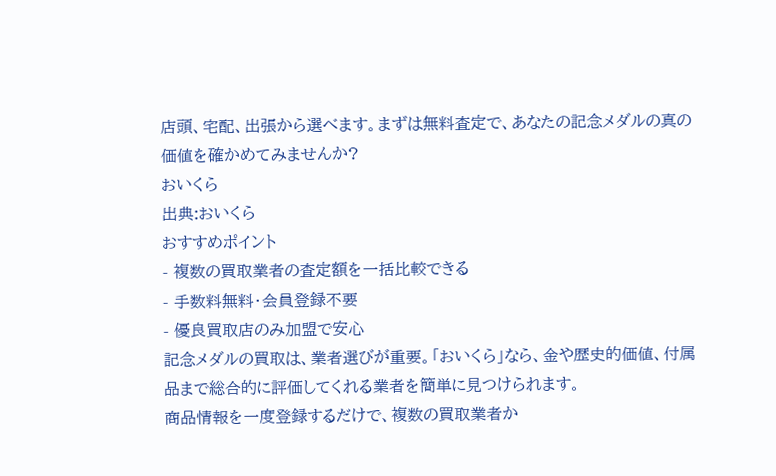店頭、宅配、出張から選べます。まずは無料査定で、あなたの記念メダルの真の価値を確かめてみませんか?
おいくら
出典:おいくら
おすすめポイント
- 複数の買取業者の査定額を一括比較できる
- 手数料無料・会員登録不要
- 優良買取店のみ加盟で安心
記念メダルの買取は、業者選びが重要。「おいくら」なら、金や歴史的価値、付属品まで総合的に評価してくれる業者を簡単に見つけられます。
商品情報を一度登録するだけで、複数の買取業者か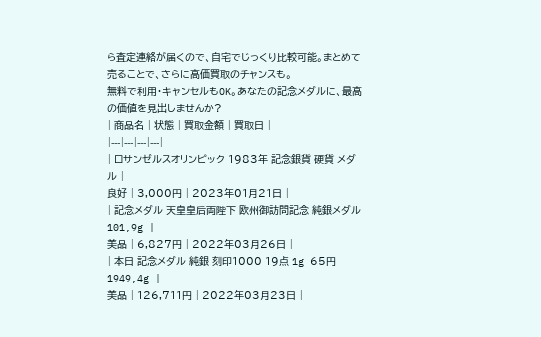ら査定連絡が届くので、自宅でじっくり比較可能。まとめて売ることで、さらに高価買取のチャンスも。
無料で利用・キャンセルもOK。あなたの記念メダルに、最高の価値を見出しませんか?
| 商品名 | 状態 | 買取金額 | 買取日 |
|---|---|---|---|
| ロサンゼルスオリンピック 1983年 記念銀貨 硬貨 メダル |
良好 | 3,000円 | 2023年01月21日 |
| 記念メダル 天皇皇后両陛下 欧州御訪問記念 純銀メダル 101,9g |
美品 | 6,827円 | 2022年03月26日 |
| 本日 記念メダル 純銀 刻印1000 19点 1g 65円 1949,4g |
美品 | 126,711円 | 2022年03月23日 |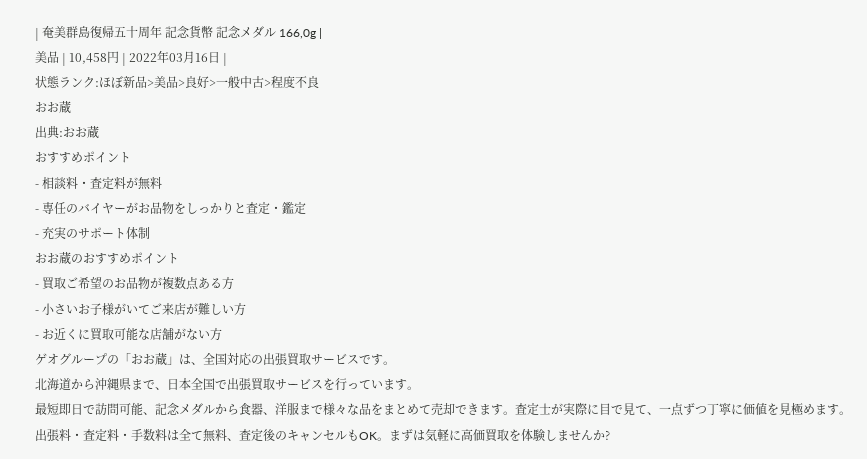| 奄美群島復帰五十周年 記念貨幣 記念メダル 166,0g |
美品 | 10,458円 | 2022年03月16日 |
状態ランク:ほぼ新品>美品>良好>一般中古>程度不良
おお蔵
出典:おお蔵
おすすめポイント
- 相談料・査定料が無料
- 専任のバイヤーがお品物をしっかりと査定・鑑定
- 充実のサポート体制
おお蔵のおすすめポイント
- 買取ご希望のお品物が複数点ある方
- 小さいお子様がいてご来店が難しい方
- お近くに買取可能な店舗がない方
ゲオグループの「おお蔵」は、全国対応の出張買取サービスです。
北海道から沖縄県まで、日本全国で出張買取サービスを行っています。
最短即日で訪問可能、記念メダルから食器、洋服まで様々な品をまとめて売却できます。査定士が実際に目で見て、一点ずつ丁寧に価値を見極めます。
出張料・査定料・手数料は全て無料、査定後のキャンセルもOK。まずは気軽に高価買取を体験しませんか?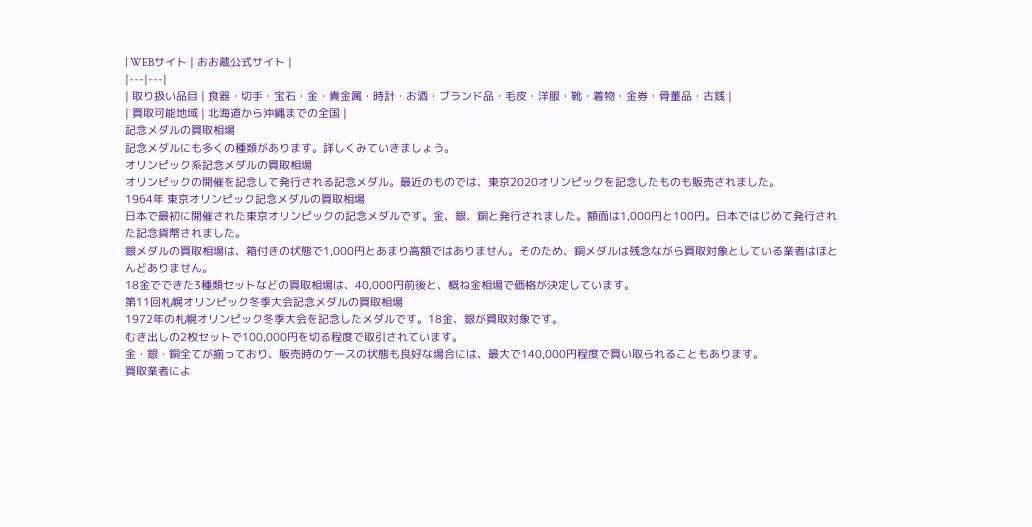| WEBサイト | おお蔵公式サイト |
|---|---|
| 取り扱い品目 | 食器・切手・宝石・金・貴金属・時計・お酒・ブランド品・毛皮・洋服・靴・着物・金券・骨董品・古銭 |
| 買取可能地域 | 北海道から沖縄までの全国 |
記念メダルの買取相場
記念メダルにも多くの種類があります。詳しくみていきましょう。
オリンピック系記念メダルの買取相場
オリンピックの開催を記念して発行される記念メダル。最近のものでは、東京2020オリンピックを記念したものも販売されました。
1964年 東京オリンピック記念メダルの買取相場
日本で最初に開催された東京オリンピックの記念メダルです。金、銀、銅と発行されました。額面は1,000円と100円。日本ではじめて発行された記念貨幣されました。
銀メダルの買取相場は、箱付きの状態で1,000円とあまり高額ではありません。そのため、銅メダルは残念ながら買取対象としている業者はほとんどありません。
18金でできた3種類セットなどの買取相場は、40,000円前後と、概ね金相場で価格が決定しています。
第11回札幌オリンピック冬季大会記念メダルの買取相場
1972年の札幌オリンピック冬季大会を記念したメダルです。18金、銀が買取対象です。
むき出しの2枚セットで100,000円を切る程度で取引されています。
金・銀・銅全てが揃っており、販売時のケースの状態も良好な場合には、最大で140,000円程度で買い取られることもあります。
買取業者によ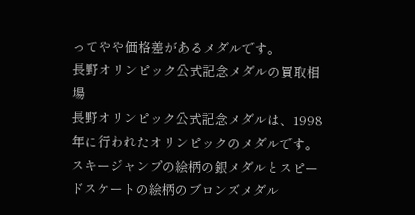ってやや価格差があるメダルです。
長野オリンピック公式記念メダルの買取相場
長野オリンピック公式記念メダルは、1998年に行われたオリンピックのメダルです。
スキージャンプの絵柄の銀メダルとスピードスケートの絵柄のブロンズメダル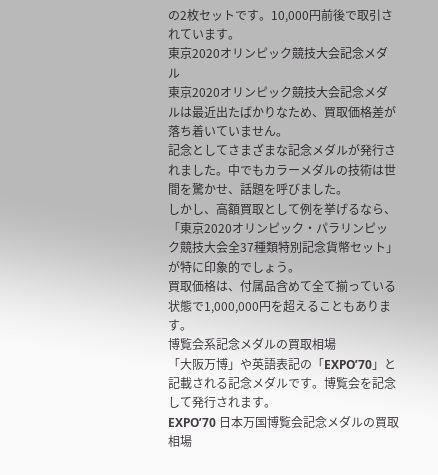の2枚セットです。10,000円前後で取引されています。
東京2020オリンピック競技大会記念メダル
東京2020オリンピック競技大会記念メダルは最近出たばかりなため、買取価格差が落ち着いていません。
記念としてさまざまな記念メダルが発行されました。中でもカラーメダルの技術は世間を驚かせ、話題を呼びました。
しかし、高額買取として例を挙げるなら、「東京2020オリンピック・パラリンピック競技大会全37種類特別記念貨幣セット」が特に印象的でしょう。
買取価格は、付属品含めて全て揃っている状態で1,000,000円を超えることもあります。
博覧会系記念メダルの買取相場
「大阪万博」や英語表記の「EXPO’70」と記載される記念メダルです。博覧会を記念して発行されます。
EXPO’70 日本万国博覧会記念メダルの買取相場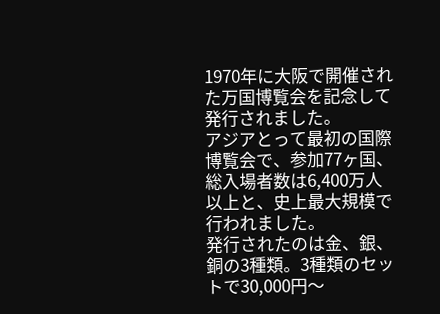1970年に大阪で開催された万国博覧会を記念して発行されました。
アジアとって最初の国際博覧会で、参加77ヶ国、総入場者数は6,400万人以上と、史上最大規模で行われました。
発行されたのは金、銀、銅の3種類。3種類のセットで30,000円〜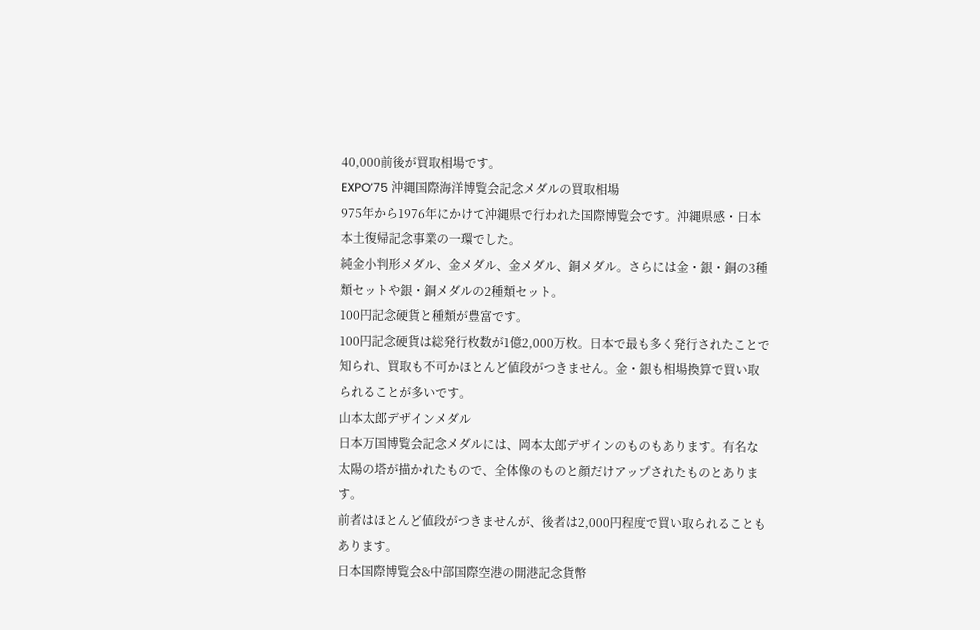40,000前後が買取相場です。
EXPO’75 沖縄国際海洋博覧会記念メダルの買取相場
975年から1976年にかけて沖縄県で行われた国際博覧会です。沖縄県感・日本本土復帰記念事業の一環でした。
純金小判形メダル、金メダル、金メダル、銅メダル。さらには金・銀・銅の3種類セットや銀・銅メダルの2種類セット。
100円記念硬貨と種類が豊富です。
100円記念硬貨は総発行枚数が1億2,000万枚。日本で最も多く発行されたことで知られ、買取も不可かほとんど値段がつきません。金・銀も相場換算で買い取られることが多いです。
山本太郎デザインメダル
日本万国博覧会記念メダルには、岡本太郎デザインのものもあります。有名な太陽の塔が描かれたもので、全体像のものと顔だけアップされたものとあります。
前者はほとんど値段がつきませんが、後者は2,000円程度で買い取られることもあります。
日本国際博覧会&中部国際空港の開港記念貨幣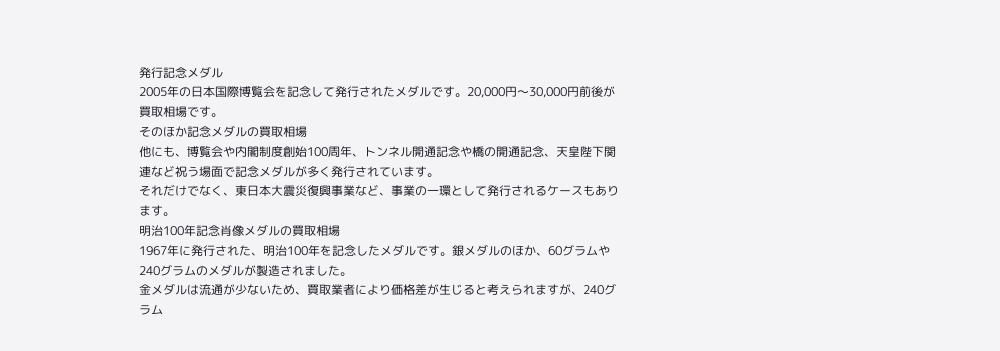発行記念メダル
2005年の日本国際博覧会を記念して発行されたメダルです。20,000円〜30,000円前後が買取相場です。
そのほか記念メダルの買取相場
他にも、博覧会や内閣制度創始100周年、トンネル開通記念や橋の開通記念、天皇陛下関連など祝う場面で記念メダルが多く発行されています。
それだけでなく、東日本大震災復興事業など、事業の一環として発行されるケースもあります。
明治100年記念肖像メダルの買取相場
1967年に発行された、明治100年を記念したメダルです。銀メダルのほか、60グラムや240グラムのメダルが製造されました。
金メダルは流通が少ないため、買取業者により価格差が生じると考えられますが、240グラム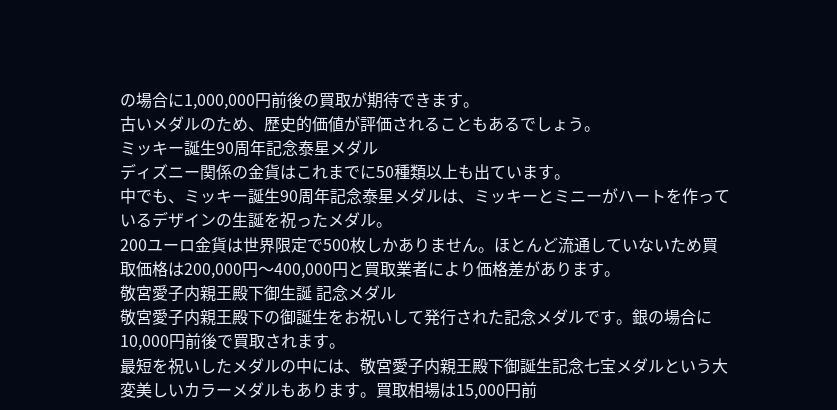の場合に1,000,000円前後の買取が期待できます。
古いメダルのため、歴史的価値が評価されることもあるでしょう。
ミッキー誕生90周年記念泰星メダル
ディズニー関係の金貨はこれまでに50種類以上も出ています。
中でも、ミッキー誕生90周年記念泰星メダルは、ミッキーとミニーがハートを作っているデザインの生誕を祝ったメダル。
200ユーロ金貨は世界限定で500枚しかありません。ほとんど流通していないため買取価格は200,000円〜400,000円と買取業者により価格差があります。
敬宮愛子内親王殿下御生誕 記念メダル
敬宮愛子内親王殿下の御誕生をお祝いして発行された記念メダルです。銀の場合に10,000円前後で買取されます。
最短を祝いしたメダルの中には、敬宮愛子内親王殿下御誕生記念七宝メダルという大変美しいカラーメダルもあります。買取相場は15,000円前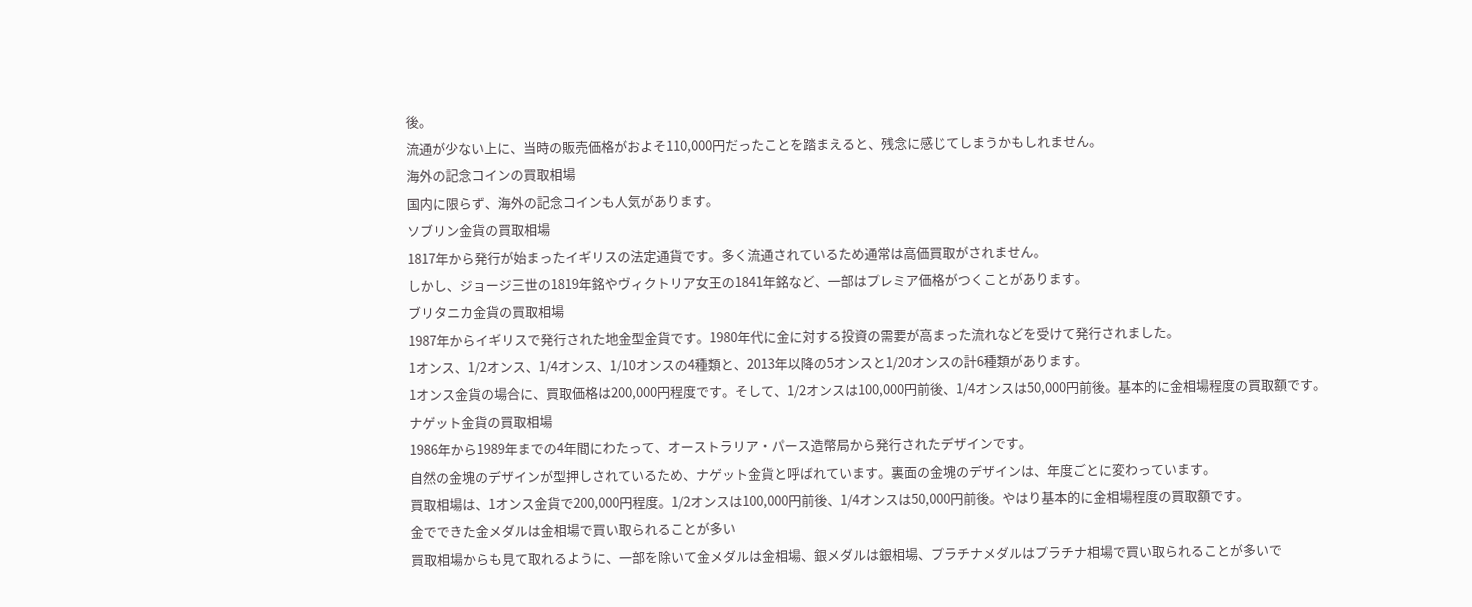後。
流通が少ない上に、当時の販売価格がおよそ110,000円だったことを踏まえると、残念に感じてしまうかもしれません。
海外の記念コインの買取相場
国内に限らず、海外の記念コインも人気があります。
ソブリン金貨の買取相場
1817年から発行が始まったイギリスの法定通貨です。多く流通されているため通常は高価買取がされません。
しかし、ジョージ三世の1819年銘やヴィクトリア女王の1841年銘など、一部はプレミア価格がつくことがあります。
ブリタニカ金貨の買取相場
1987年からイギリスで発行された地金型金貨です。1980年代に金に対する投資の需要が高まった流れなどを受けて発行されました。
1オンス、1/2オンス、1/4オンス、1/10オンスの4種類と、2013年以降の5オンスと1/20オンスの計6種類があります。
1オンス金貨の場合に、買取価格は200,000円程度です。そして、1/2オンスは100,000円前後、1/4オンスは50,000円前後。基本的に金相場程度の買取額です。
ナゲット金貨の買取相場
1986年から1989年までの4年間にわたって、オーストラリア・パース造幣局から発行されたデザインです。
自然の金塊のデザインが型押しされているため、ナゲット金貨と呼ばれています。裏面の金塊のデザインは、年度ごとに変わっています。
買取相場は、1オンス金貨で200,000円程度。1/2オンスは100,000円前後、1/4オンスは50,000円前後。やはり基本的に金相場程度の買取額です。
金でできた金メダルは金相場で買い取られることが多い
買取相場からも見て取れるように、一部を除いて金メダルは金相場、銀メダルは銀相場、プラチナメダルはプラチナ相場で買い取られることが多いで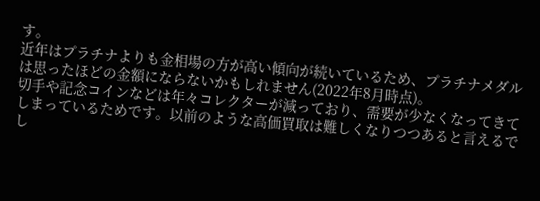す。
近年はプラチナよりも金相場の方が高い傾向が続いているため、プラチナメダルは思ったほどの金額にならないかもしれません(2022年8月時点)。
切手や記念コインなどは年々コレクターが減っており、需要が少なくなってきてしまっているためです。以前のような高価買取は難しくなりつつあると言えるでし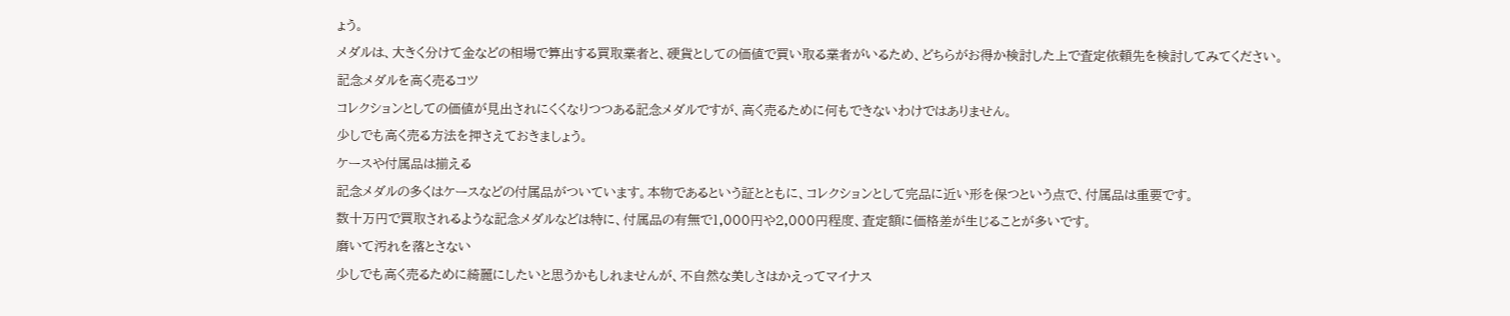ょう。
メダルは、大きく分けて金などの相場で算出する買取業者と、硬貨としての価値で買い取る業者がいるため、どちらがお得か検討した上で査定依頼先を検討してみてください。
記念メダルを高く売るコツ
コレクションとしての価値が見出されにくくなりつつある記念メダルですが、高く売るために何もできないわけではありません。
少しでも高く売る方法を押さえておきましょう。
ケースや付属品は揃える
記念メダルの多くはケースなどの付属品がついています。本物であるという証とともに、コレクションとして完品に近い形を保つという点で、付属品は重要です。
数十万円で買取されるような記念メダルなどは特に、付属品の有無で1,000円や2,000円程度、査定額に価格差が生じることが多いです。
磨いて汚れを落とさない
少しでも高く売るために綺麗にしたいと思うかもしれませんが、不自然な美しさはかえってマイナス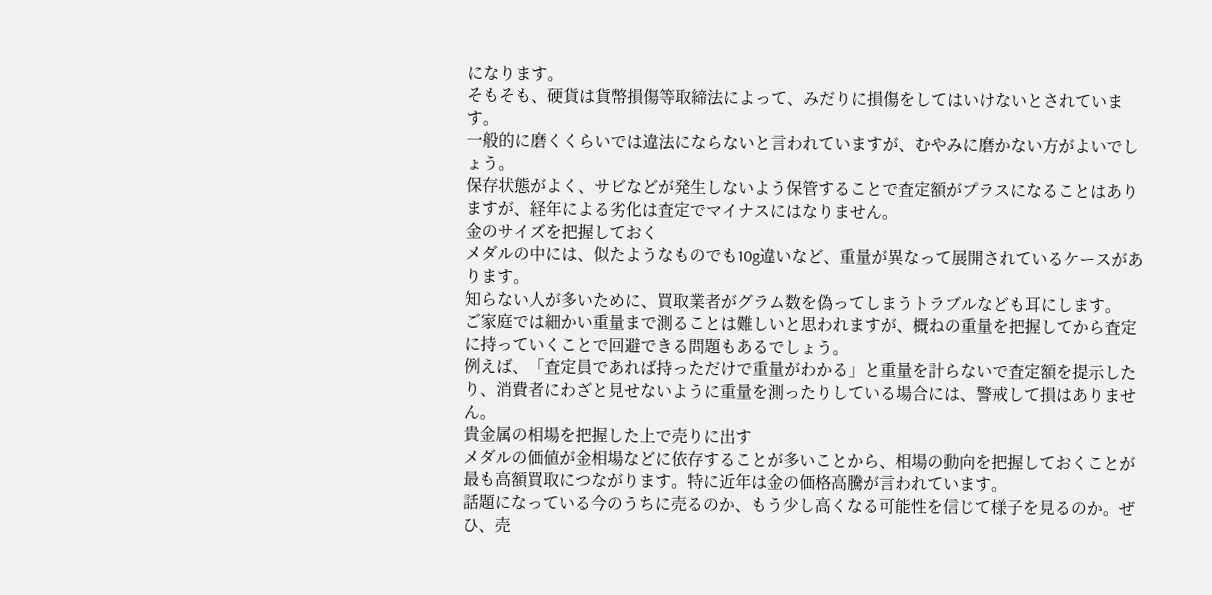になります。
そもそも、硬貨は貨幣損傷等取締法によって、みだりに損傷をしてはいけないとされています。
一般的に磨くくらいでは違法にならないと言われていますが、むやみに磨かない方がよいでしょう。
保存状態がよく、サビなどが発生しないよう保管することで査定額がプラスになることはありますが、経年による劣化は査定でマイナスにはなりません。
金のサイズを把握しておく
メダルの中には、似たようなものでも10g違いなど、重量が異なって展開されているケースがあります。
知らない人が多いために、買取業者がグラム数を偽ってしまうトラブルなども耳にします。
ご家庭では細かい重量まで測ることは難しいと思われますが、概ねの重量を把握してから査定に持っていくことで回避できる問題もあるでしょう。
例えば、「査定員であれば持っただけで重量がわかる」と重量を計らないで査定額を提示したり、消費者にわざと見せないように重量を測ったりしている場合には、警戒して損はありません。
貴金属の相場を把握した上で売りに出す
メダルの価値が金相場などに依存することが多いことから、相場の動向を把握しておくことが最も高額買取につながります。特に近年は金の価格高騰が言われています。
話題になっている今のうちに売るのか、もう少し高くなる可能性を信じて様子を見るのか。ぜひ、売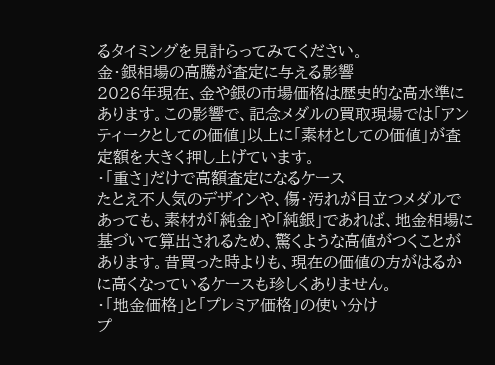るタイミングを見計らってみてください。
金・銀相場の高騰が査定に与える影響
2026年現在、金や銀の市場価格は歴史的な高水準にあります。この影響で、記念メダルの買取現場では「アンティークとしての価値」以上に「素材としての価値」が査定額を大きく押し上げています。
・「重さ」だけで高額査定になるケース
たとえ不人気のデザインや、傷・汚れが目立つメダルであっても、素材が「純金」や「純銀」であれば、地金相場に基づいて算出されるため、驚くような高値がつくことがあります。昔買った時よりも、現在の価値の方がはるかに高くなっているケースも珍しくありません。
・「地金価格」と「プレミア価格」の使い分け
プ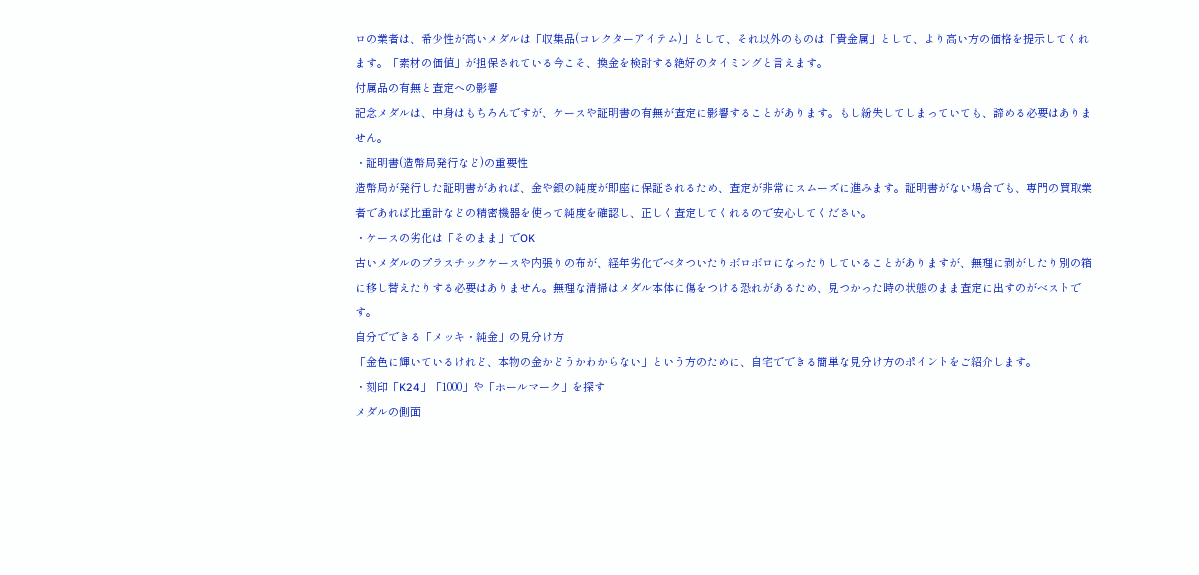ロの業者は、希少性が高いメダルは「収集品(コレクターアイテム)」として、それ以外のものは「貴金属」として、より高い方の価格を提示してくれます。「素材の価値」が担保されている今こそ、換金を検討する絶好のタイミングと言えます。
付属品の有無と査定への影響
記念メダルは、中身はもちろんですが、ケースや証明書の有無が査定に影響することがあります。もし紛失してしまっていても、諦める必要はありません。
・証明書(造幣局発行など)の重要性
造幣局が発行した証明書があれば、金や銀の純度が即座に保証されるため、査定が非常にスムーズに進みます。証明書がない場合でも、専門の買取業者であれば比重計などの精密機器を使って純度を確認し、正しく査定してくれるので安心してください。
・ケースの劣化は「そのまま」でOK
古いメダルのプラスチックケースや内張りの布が、経年劣化でベタついたりボロボロになったりしていることがありますが、無理に剥がしたり別の箱に移し替えたりする必要はありません。無理な清掃はメダル本体に傷をつける恐れがあるため、見つかった時の状態のまま査定に出すのがベストです。
自分でできる「メッキ・純金」の見分け方
「金色に輝いているけれど、本物の金かどうかわからない」という方のために、自宅でできる簡単な見分け方のポイントをご紹介します。
・刻印「K24」「1000」や「ホールマーク」を探す
メダルの側面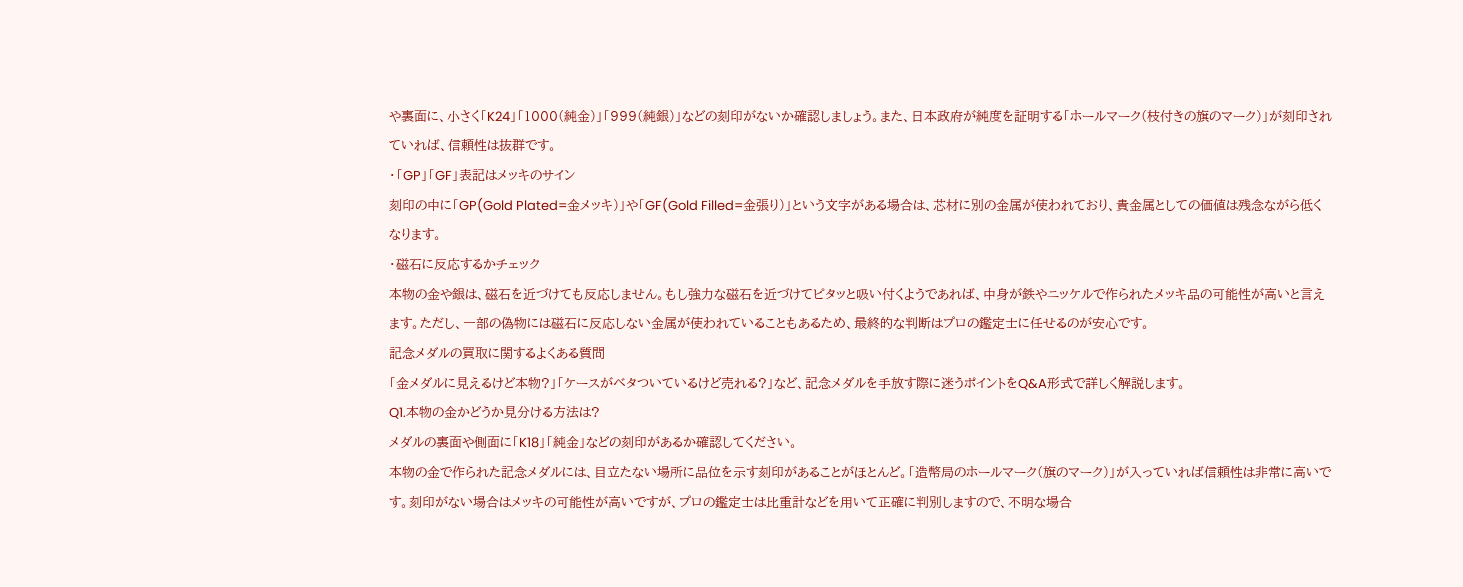や裏面に、小さく「K24」「1000(純金)」「999(純銀)」などの刻印がないか確認しましょう。また、日本政府が純度を証明する「ホールマーク(枝付きの旗のマーク)」が刻印されていれば、信頼性は抜群です。
・「GP」「GF」表記はメッキのサイン
刻印の中に「GP(Gold Plated=金メッキ)」や「GF(Gold Filled=金張り)」という文字がある場合は、芯材に別の金属が使われており、貴金属としての価値は残念ながら低くなります。
・磁石に反応するかチェック
本物の金や銀は、磁石を近づけても反応しません。もし強力な磁石を近づけてピタッと吸い付くようであれば、中身が鉄やニッケルで作られたメッキ品の可能性が高いと言えます。ただし、一部の偽物には磁石に反応しない金属が使われていることもあるため、最終的な判断はプロの鑑定士に任せるのが安心です。
記念メダルの買取に関するよくある質問
「金メダルに見えるけど本物?」「ケースがベタついているけど売れる?」など、記念メダルを手放す際に迷うポイントをQ&A形式で詳しく解説します。
Q1.本物の金かどうか見分ける方法は?
メダルの裏面や側面に「K18」「純金」などの刻印があるか確認してください。
本物の金で作られた記念メダルには、目立たない場所に品位を示す刻印があることがほとんど。「造幣局のホールマーク(旗のマーク)」が入っていれば信頼性は非常に高いです。刻印がない場合はメッキの可能性が高いですが、プロの鑑定士は比重計などを用いて正確に判別しますので、不明な場合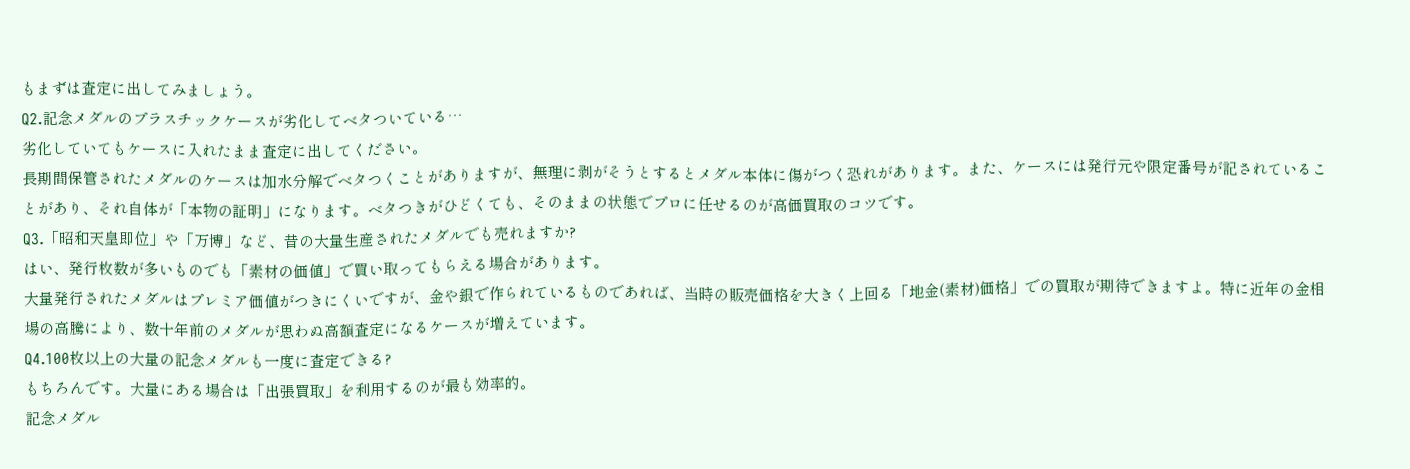もまずは査定に出してみましょう。
Q2.記念メダルのプラスチックケースが劣化してベタついている…
劣化していてもケースに入れたまま査定に出してください。
長期間保管されたメダルのケースは加水分解でベタつくことがありますが、無理に剥がそうとするとメダル本体に傷がつく恐れがあります。また、ケースには発行元や限定番号が記されていることがあり、それ自体が「本物の証明」になります。ベタつきがひどくても、そのままの状態でプロに任せるのが高価買取のコツです。
Q3.「昭和天皇即位」や「万博」など、昔の大量生産されたメダルでも売れますか?
はい、発行枚数が多いものでも「素材の価値」で買い取ってもらえる場合があります。
大量発行されたメダルはプレミア価値がつきにくいですが、金や銀で作られているものであれば、当時の販売価格を大きく上回る「地金(素材)価格」での買取が期待できますよ。特に近年の金相場の高騰により、数十年前のメダルが思わぬ高額査定になるケースが増えています。
Q4.100枚以上の大量の記念メダルも一度に査定できる?
もちろんです。大量にある場合は「出張買取」を利用するのが最も効率的。
記念メダル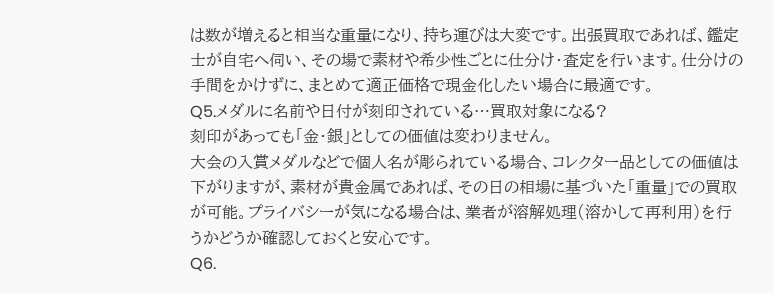は数が増えると相当な重量になり、持ち運びは大変です。出張買取であれば、鑑定士が自宅へ伺い、その場で素材や希少性ごとに仕分け・査定を行います。仕分けの手間をかけずに、まとめて適正価格で現金化したい場合に最適です。
Q5.メダルに名前や日付が刻印されている…買取対象になる?
刻印があっても「金・銀」としての価値は変わりません。
大会の入賞メダルなどで個人名が彫られている場合、コレクター品としての価値は下がりますが、素材が貴金属であれば、その日の相場に基づいた「重量」での買取が可能。プライバシーが気になる場合は、業者が溶解処理(溶かして再利用)を行うかどうか確認しておくと安心です。
Q6.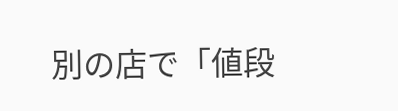別の店で「値段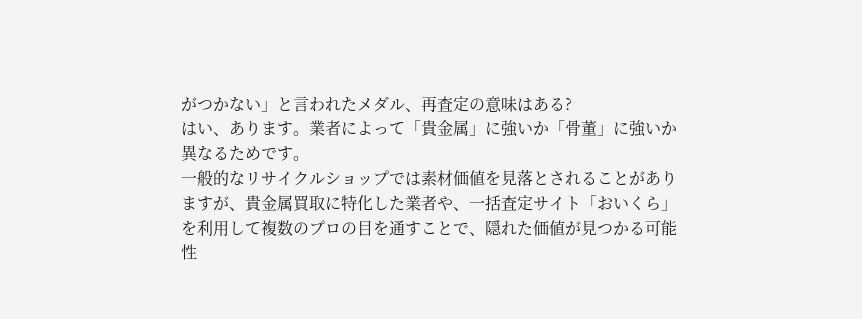がつかない」と言われたメダル、再査定の意味はある?
はい、あります。業者によって「貴金属」に強いか「骨董」に強いか異なるためです。
一般的なリサイクルショップでは素材価値を見落とされることがありますが、貴金属買取に特化した業者や、一括査定サイト「おいくら」を利用して複数のプロの目を通すことで、隠れた価値が見つかる可能性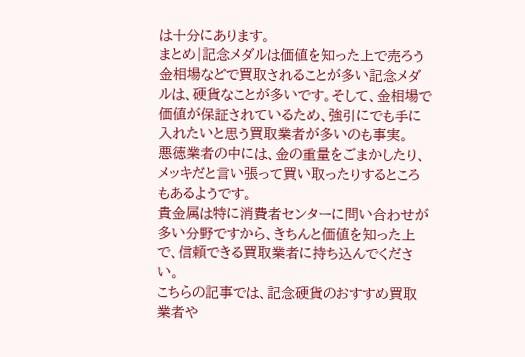は十分にあります。
まとめ|記念メダルは価値を知った上で売ろう
金相場などで買取されることが多い記念メダルは、硬貨なことが多いです。そして、金相場で価値が保証されているため、強引にでも手に入れたいと思う買取業者が多いのも事実。
悪徳業者の中には、金の重量をごまかしたり、メッキだと言い張って買い取ったりするところもあるようです。
貴金属は特に消費者センターに問い合わせが多い分野ですから、きちんと価値を知った上で、信頼できる買取業者に持ち込んでください。
こちらの記事では、記念硬貨のおすすめ買取業者や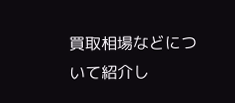買取相場などについて紹介し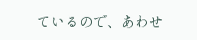ているので、あわせ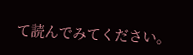て読んでみてください。